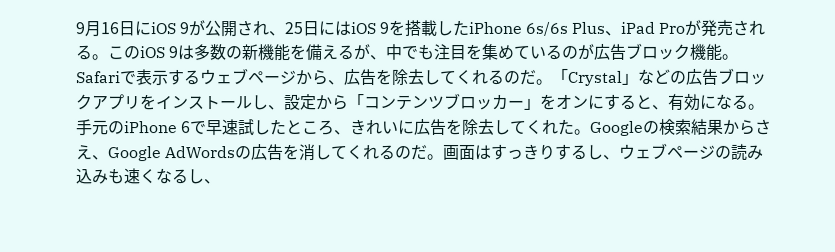9月16日にiOS 9が公開され、25日にはiOS 9を搭載したiPhone 6s/6s Plus、iPad Proが発売される。このiOS 9は多数の新機能を備えるが、中でも注目を集めているのが広告ブロック機能。Safariで表示するウェブページから、広告を除去してくれるのだ。「Crystal」などの広告ブロックアプリをインストールし、設定から「コンテンツブロッカー」をオンにすると、有効になる。 手元のiPhone 6で早速試したところ、きれいに広告を除去してくれた。Googleの検索結果からさえ、Google AdWordsの広告を消してくれるのだ。画面はすっきりするし、ウェブページの読み込みも速くなるし、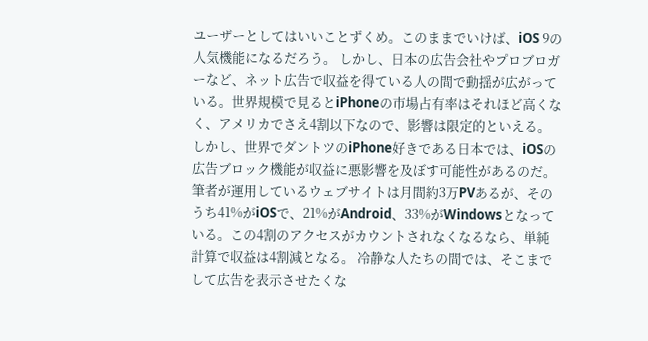ユーザーとしてはいいことずくめ。このままでいけば、iOS 9の人気機能になるだろう。 しかし、日本の広告会社やプロブロガーなど、ネット広告で収益を得ている人の間で動揺が広がっている。世界規模で見るとiPhoneの市場占有率はそれほど高くなく、アメリカでさえ4割以下なので、影響は限定的といえる。しかし、世界でダントツのiPhone好きである日本では、iOSの広告ブロック機能が収益に悪影響を及ぼす可能性があるのだ。 筆者が運用しているウェブサイトは月間約3万PVあるが、そのうち41%がiOSで、21%がAndroid、33%がWindowsとなっている。この4割のアクセスがカウントされなくなるなら、単純計算で収益は4割減となる。 冷静な人たちの間では、そこまでして広告を表示させたくな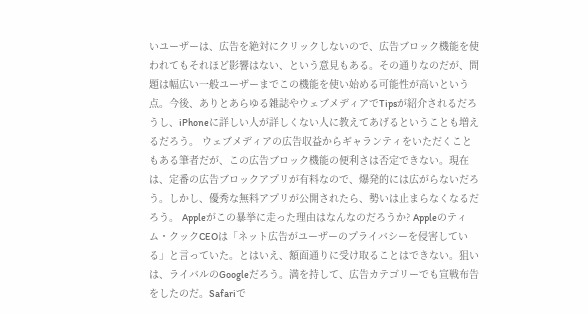いユーザーは、広告を絶対にクリックしないので、広告ブロック機能を使われてもそれほど影響はない、という意見もある。その通りなのだが、問題は幅広い一般ユーザーまでこの機能を使い始める可能性が高いという点。今後、ありとあらゆる雑誌やウェブメディアでTipsが紹介されるだろうし、iPhoneに詳しい人が詳しくない人に教えてあげるということも増えるだろう。 ウェブメディアの広告収益からギャランティをいただくこともある筆者だが、この広告ブロック機能の便利さは否定できない。現在は、定番の広告ブロックアプリが有料なので、爆発的には広がらないだろう。しかし、優秀な無料アプリが公開されたら、勢いは止まらなくなるだろう。 Appleがこの暴挙に走った理由はなんなのだろうか? Appleのティム・クックCEOは「ネット広告がユーザーのプライバシーを侵害している」と言っていた。とはいえ、額面通りに受け取ることはできない。狙いは、ライバルのGoogleだろう。満を持して、広告カテゴリーでも宣戦布告をしたのだ。Safariで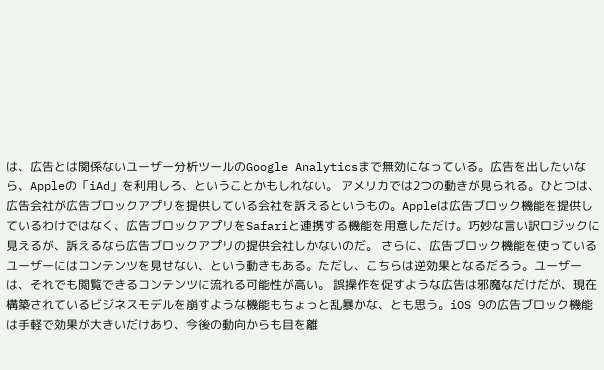は、広告とは関係ないユーザー分析ツールのGoogle Analyticsまで無効になっている。広告を出したいなら、Appleの「iAd」を利用しろ、ということかもしれない。 アメリカでは2つの動きが見られる。ひとつは、広告会社が広告ブロックアプリを提供している会社を訴えるというもの。Appleは広告ブロック機能を提供しているわけではなく、広告ブロックアプリをSafariと連携する機能を用意しただけ。巧妙な言い訳ロジックに見えるが、訴えるなら広告ブロックアプリの提供会社しかないのだ。 さらに、広告ブロック機能を使っているユーザーにはコンテンツを見せない、という動きもある。ただし、こちらは逆効果となるだろう。ユーザーは、それでも閲覧できるコンテンツに流れる可能性が高い。 誤操作を促すような広告は邪魔なだけだが、現在構築されているビジネスモデルを崩すような機能もちょっと乱暴かな、とも思う。iOS 9の広告ブロック機能は手軽で効果が大きいだけあり、今後の動向からも目を離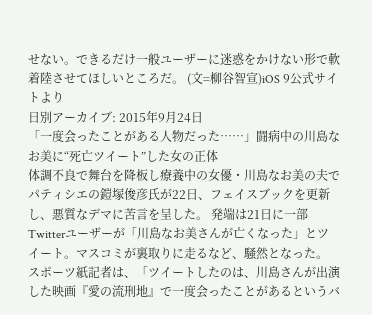せない。できるだけ一般ユーザーに迷惑をかけない形で軟着陸させてほしいところだ。 (文=柳谷智宣)iOS 9公式サイトより
日別アーカイブ: 2015年9月24日
「一度会ったことがある人物だった……」闘病中の川島なお美に“死亡ツイート”した女の正体
体調不良で舞台を降板し療養中の女優・川島なお美の夫でパティシエの鎧塚俊彦氏が22日、フェイスブックを更新し、悪質なデマに苦言を呈した。 発端は21日に一部Twitterユーザーが「川島なお美さんが亡くなった」とツイート。マスコミが裏取りに走るなど、騒然となった。 スポーツ紙記者は、「ツイートしたのは、川島さんが出演した映画『愛の流刑地』で一度会ったことがあるというバ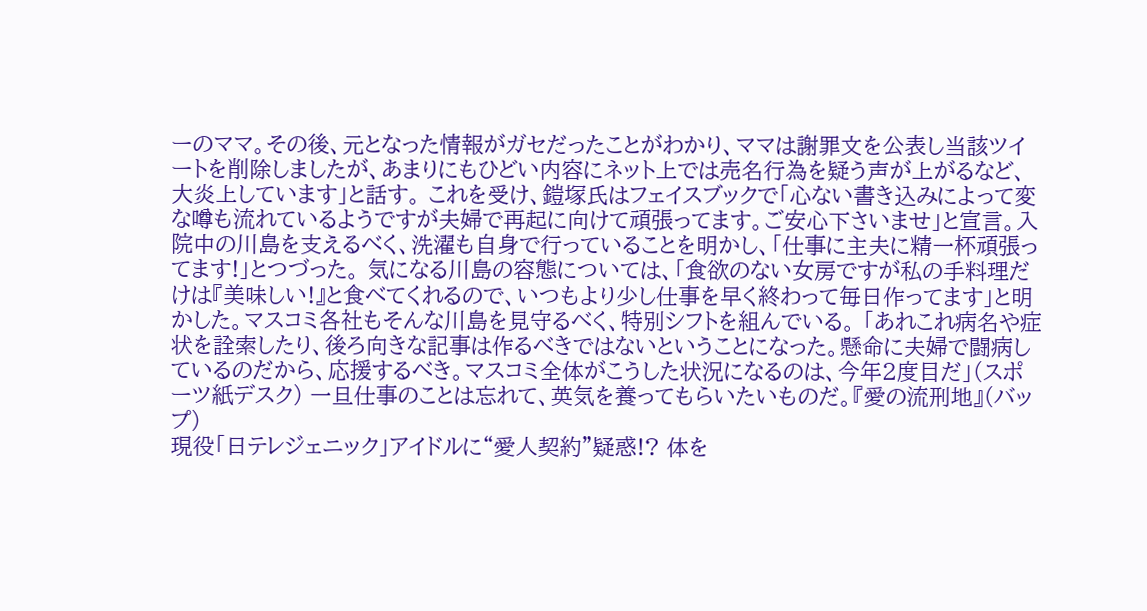ーのママ。その後、元となった情報がガセだったことがわかり、ママは謝罪文を公表し当該ツイートを削除しましたが、あまりにもひどい内容にネット上では売名行為を疑う声が上がるなど、大炎上しています」と話す。 これを受け、鎧塚氏はフェイスブックで「心ない書き込みによって変な噂も流れているようですが夫婦で再起に向けて頑張ってます。ご安心下さいませ」と宣言。入院中の川島を支えるべく、洗濯も自身で行っていることを明かし、「仕事に主夫に精一杯頑張ってます!」とつづった。 気になる川島の容態については、「食欲のない女房ですが私の手料理だけは『美味しい!』と食べてくれるので、いつもより少し仕事を早く終わって毎日作ってます」と明かした。マスコミ各社もそんな川島を見守るべく、特別シフトを組んでいる。 「あれこれ病名や症状を詮索したり、後ろ向きな記事は作るべきではないということになった。懸命に夫婦で闘病しているのだから、応援するべき。マスコミ全体がこうした状況になるのは、今年2度目だ」(スポーツ紙デスク) 一旦仕事のことは忘れて、英気を養ってもらいたいものだ。『愛の流刑地』(バップ)
現役「日テレジェニック」アイドルに“愛人契約”疑惑!? 体を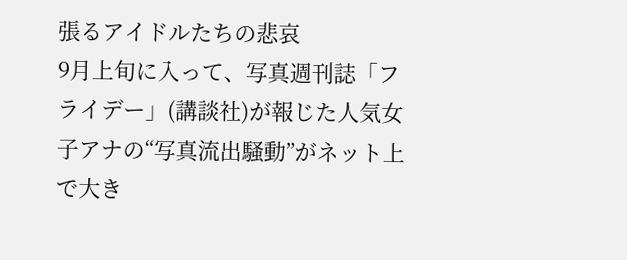張るアイドルたちの悲哀
9月上旬に入って、写真週刊誌「フライデー」(講談社)が報じた人気女子アナの“写真流出騒動”がネット上で大き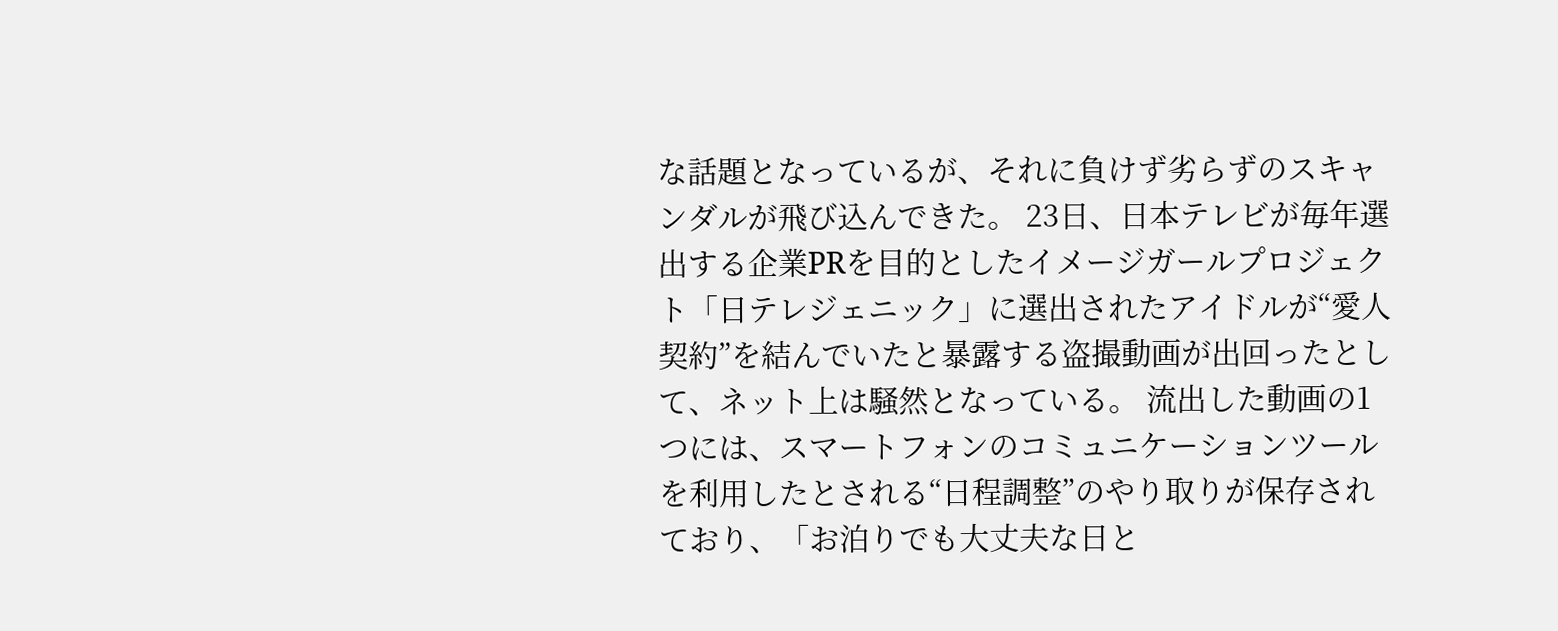な話題となっているが、それに負けず劣らずのスキャンダルが飛び込んできた。 23日、日本テレビが毎年選出する企業PRを目的としたイメージガールプロジェクト「日テレジェニック」に選出されたアイドルが“愛人契約”を結んでいたと暴露する盗撮動画が出回ったとして、ネット上は騒然となっている。 流出した動画の1つには、スマートフォンのコミュニケーションツールを利用したとされる“日程調整”のやり取りが保存されており、「お泊りでも大丈夫な日と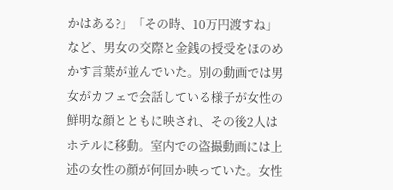かはある?」「その時、10万円渡すね」など、男女の交際と金銭の授受をほのめかす言葉が並んでいた。別の動画では男女がカフェで会話している様子が女性の鮮明な顔とともに映され、その後2人はホテルに移動。室内での盗撮動画には上述の女性の顔が何回か映っていた。女性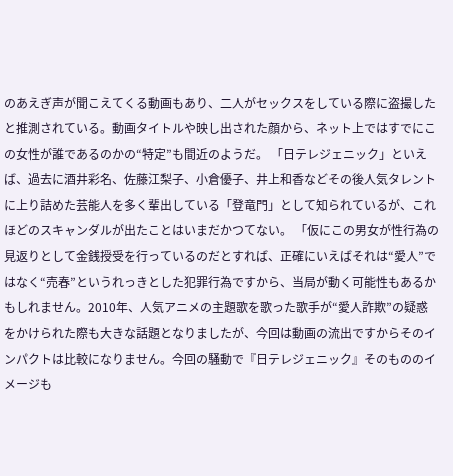のあえぎ声が聞こえてくる動画もあり、二人がセックスをしている際に盗撮したと推測されている。動画タイトルや映し出された顔から、ネット上ではすでにこの女性が誰であるのかの“特定”も間近のようだ。 「日テレジェニック」といえば、過去に酒井彩名、佐藤江梨子、小倉優子、井上和香などその後人気タレントに上り詰めた芸能人を多く輩出している「登竜門」として知られているが、これほどのスキャンダルが出たことはいまだかつてない。 「仮にこの男女が性行為の見返りとして金銭授受を行っているのだとすれば、正確にいえばそれは“愛人”ではなく“売春”というれっきとした犯罪行為ですから、当局が動く可能性もあるかもしれません。2010年、人気アニメの主題歌を歌った歌手が“愛人詐欺”の疑惑をかけられた際も大きな話題となりましたが、今回は動画の流出ですからそのインパクトは比較になりません。今回の騒動で『日テレジェニック』そのもののイメージも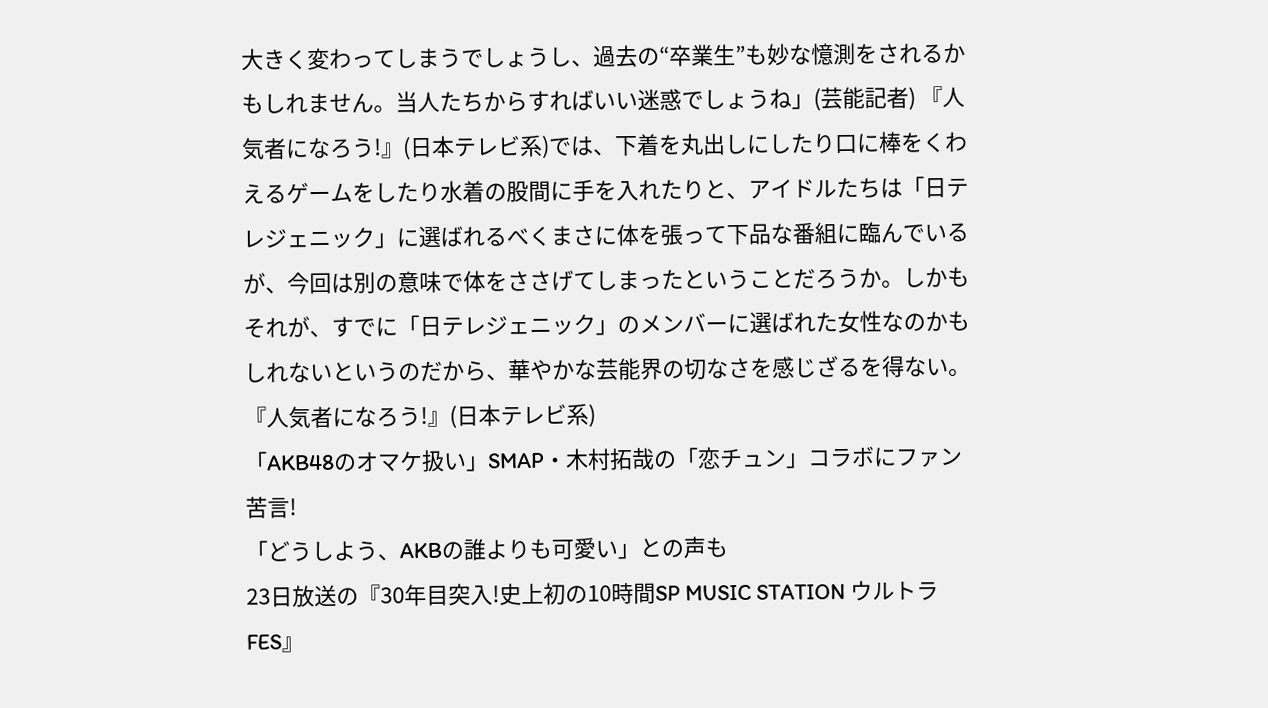大きく変わってしまうでしょうし、過去の“卒業生”も妙な憶測をされるかもしれません。当人たちからすればいい迷惑でしょうね」(芸能記者) 『人気者になろう!』(日本テレビ系)では、下着を丸出しにしたり口に棒をくわえるゲームをしたり水着の股間に手を入れたりと、アイドルたちは「日テレジェニック」に選ばれるべくまさに体を張って下品な番組に臨んでいるが、今回は別の意味で体をささげてしまったということだろうか。しかもそれが、すでに「日テレジェニック」のメンバーに選ばれた女性なのかもしれないというのだから、華やかな芸能界の切なさを感じざるを得ない。『人気者になろう!』(日本テレビ系)
「AKB48のオマケ扱い」SMAP・木村拓哉の「恋チュン」コラボにファン苦言!
「どうしよう、AKBの誰よりも可愛い」との声も
23日放送の『30年目突入!史上初の10時間SP MUSIC STATION ウルトラFES』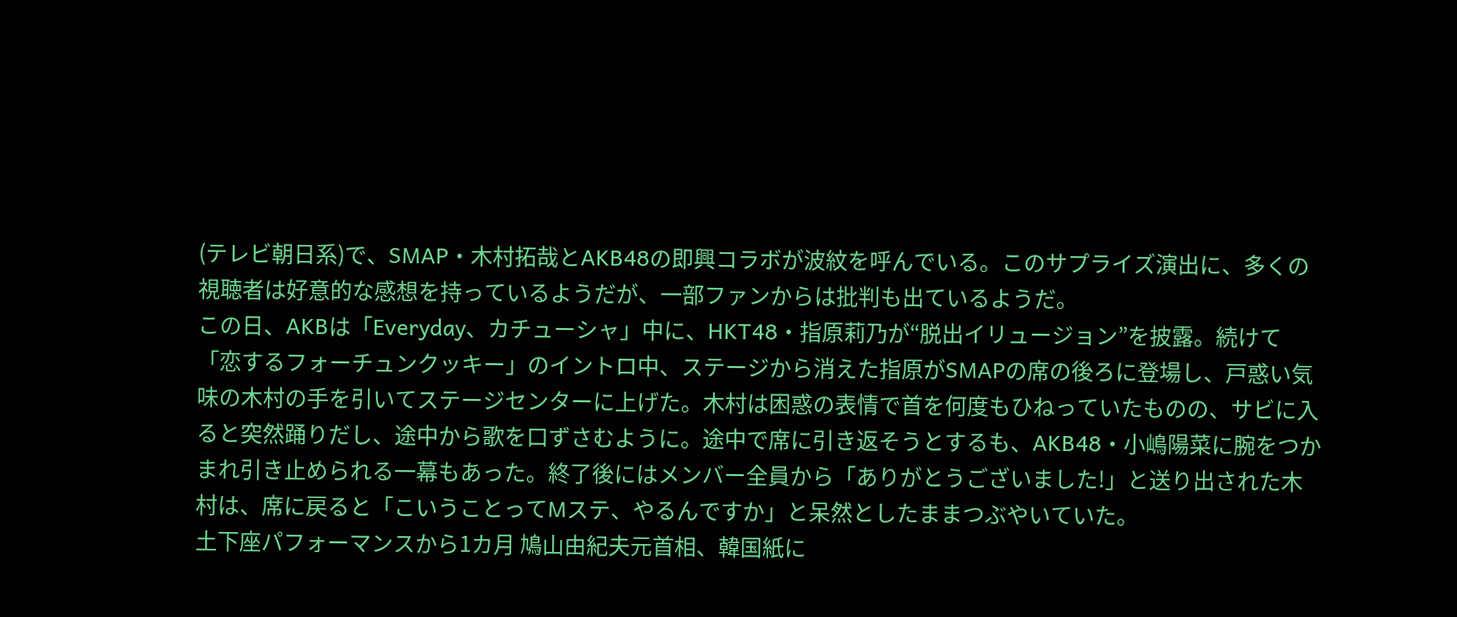(テレビ朝日系)で、SMAP・木村拓哉とAKB48の即興コラボが波紋を呼んでいる。このサプライズ演出に、多くの視聴者は好意的な感想を持っているようだが、一部ファンからは批判も出ているようだ。
この日、AKBは「Everyday、カチューシャ」中に、HKT48・指原莉乃が“脱出イリュージョン”を披露。続けて「恋するフォーチュンクッキー」のイントロ中、ステージから消えた指原がSMAPの席の後ろに登場し、戸惑い気味の木村の手を引いてステージセンターに上げた。木村は困惑の表情で首を何度もひねっていたものの、サビに入ると突然踊りだし、途中から歌を口ずさむように。途中で席に引き返そうとするも、AKB48・小嶋陽菜に腕をつかまれ引き止められる一幕もあった。終了後にはメンバー全員から「ありがとうございました!」と送り出された木村は、席に戻ると「こいうことってMステ、やるんですか」と呆然としたままつぶやいていた。
土下座パフォーマンスから1カ月 鳩山由紀夫元首相、韓国紙に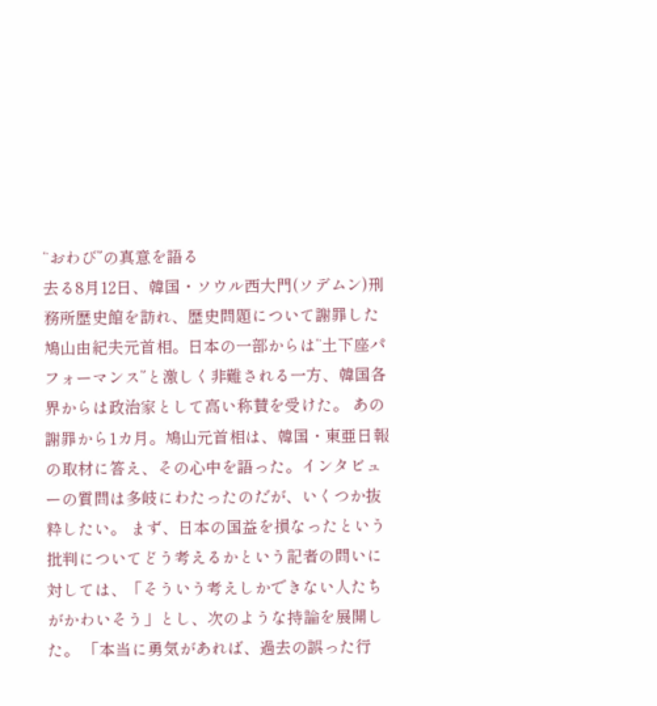“おわび”の真意を語る
去る8月12日、韓国・ソウル西大門(ソデムン)刑務所歴史館を訪れ、歴史問題について謝罪した鳩山由紀夫元首相。日本の一部からは“土下座パフォーマンス”と激しく非難される一方、韓国各界からは政治家として高い称賛を受けた。 あの謝罪から1カ月。鳩山元首相は、韓国・東亜日報の取材に答え、その心中を語った。インタビューの質問は多岐にわたったのだが、いくつか抜粋したい。 まず、日本の国益を損なったという批判についてどう考えるかという記者の問いに対しては、「そういう考えしかできない人たちがかわいそう」とし、次のような持論を展開した。 「本当に勇気があれば、過去の誤った行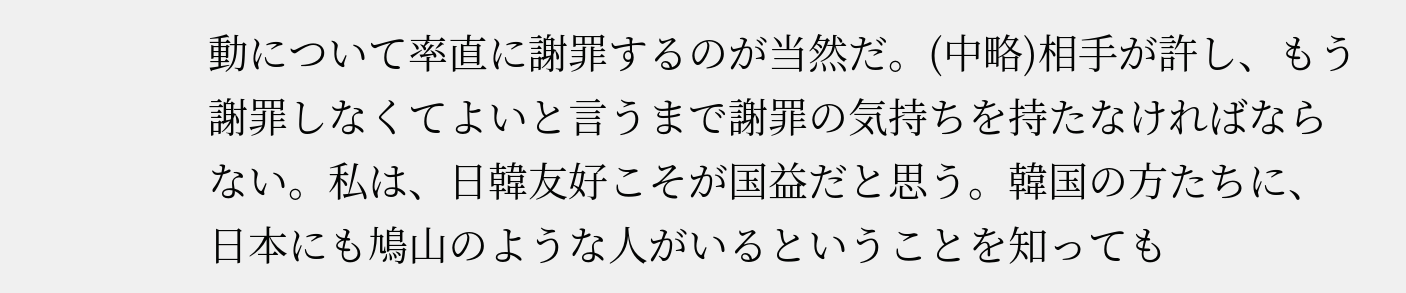動について率直に謝罪するのが当然だ。(中略)相手が許し、もう謝罪しなくてよいと言うまで謝罪の気持ちを持たなければならない。私は、日韓友好こそが国益だと思う。韓国の方たちに、日本にも鳩山のような人がいるということを知っても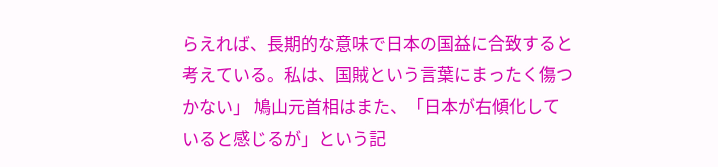らえれば、長期的な意味で日本の国益に合致すると考えている。私は、国賊という言葉にまったく傷つかない」 鳩山元首相はまた、「日本が右傾化していると感じるが」という記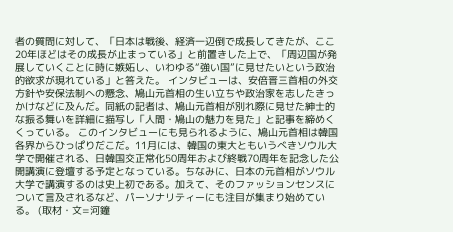者の質問に対して、「日本は戦後、経済一辺倒で成長してきたが、ここ20年ほどはその成長が止まっている」と前置きした上で、「周辺国が発展していくことに時に嫉妬し、いわゆる“強い国”に見せたいという政治的欲求が現れている」と答えた。 インタビューは、安倍晋三首相の外交方針や安保法制への懸念、鳩山元首相の生い立ちや政治家を志したきっかけなどに及んだ。同紙の記者は、鳩山元首相が別れ際に見せた紳士的な振る舞いを詳細に描写し「人間・鳩山の魅力を見た」と記事を締めくくっている。 このインタビューにも見られるように、鳩山元首相は韓国各界からひっぱりだこだ。11月には、韓国の東大ともいうべきソウル大学で開催される、日韓国交正常化50周年および終戦70周年を記念した公開講演に登壇する予定となっている。ちなみに、日本の元首相がソウル大学で講演するのは史上初である。加えて、そのファッションセンスについて言及されるなど、パーソナリティーにも注目が集まり始めている。 (取材・文=河鐘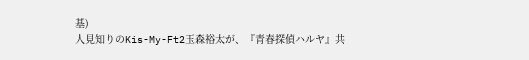基)
人見知りのKis-My-Ft2玉森裕太が、『青春探偵ハルヤ』共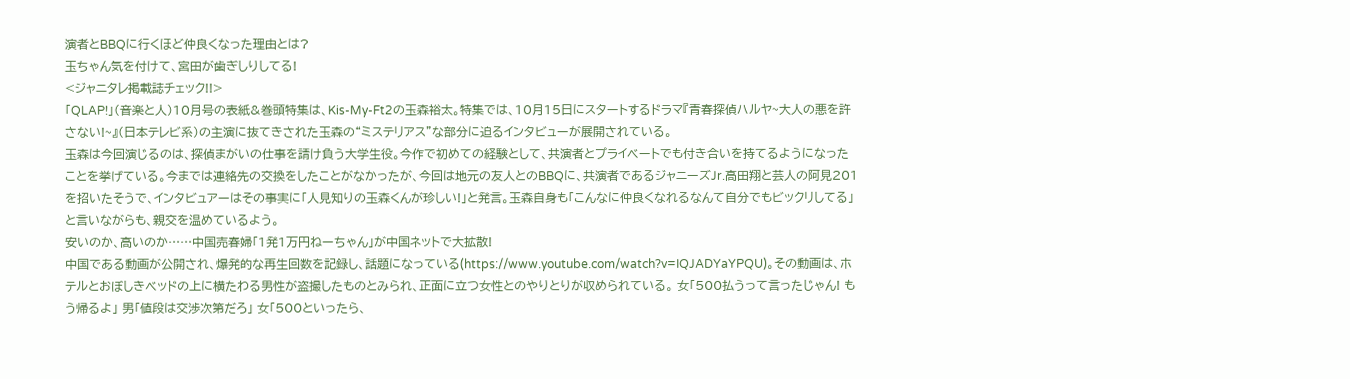演者とBBQに行くほど仲良くなった理由とは?
玉ちゃん気を付けて、宮田が歯ぎしりしてる!
<ジャニタレ掲載誌チェック!!>
「QLAP!」(音楽と人)10月号の表紙&巻頭特集は、Kis-My-Ft2の玉森裕太。特集では、10月15日にスタートするドラマ『青春探偵ハルヤ~大人の悪を許さない!~』(日本テレビ系)の主演に抜てきされた玉森の“ミステリアス”な部分に迫るインタビューが展開されている。
玉森は今回演じるのは、探偵まがいの仕事を請け負う大学生役。今作で初めての経験として、共演者とプライベートでも付き合いを持てるようになったことを挙げている。今までは連絡先の交換をしたことがなかったが、今回は地元の友人とのBBQに、共演者であるジャニーズJr.高田翔と芸人の阿見201を招いたそうで、インタビュアーはその事実に「人見知りの玉森くんが珍しい!」と発言。玉森自身も「こんなに仲良くなれるなんて自分でもビックリしてる」と言いながらも、親交を温めているよう。
安いのか、高いのか……中国売春婦「1発1万円ねーちゃん」が中国ネットで大拡散!
中国である動画が公開され、爆発的な再生回数を記録し、話題になっている(https://www.youtube.com/watch?v=IQJADYaYPQU)。その動画は、ホテルとおぼしきベッドの上に横たわる男性が盗撮したものとみられ、正面に立つ女性とのやりとりが収められている。 女「500払うって言ったじゃん! もう帰るよ」 男「値段は交渉次第だろ」 女「500といったら、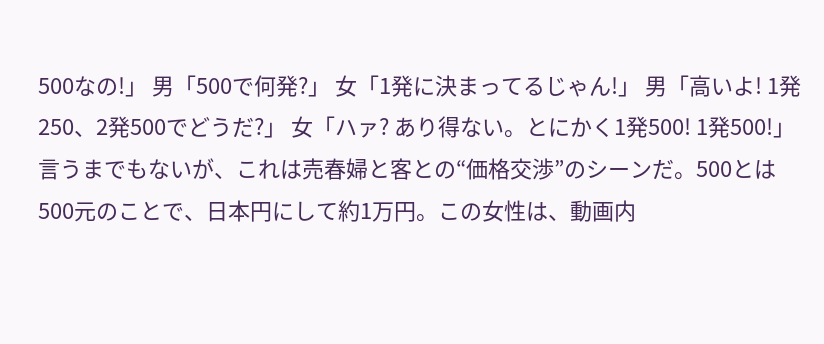500なの!」 男「500で何発?」 女「1発に決まってるじゃん!」 男「高いよ! 1発250、2発500でどうだ?」 女「ハァ? あり得ない。とにかく1発500! 1発500!」 言うまでもないが、これは売春婦と客との“価格交渉”のシーンだ。500とは500元のことで、日本円にして約1万円。この女性は、動画内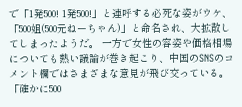で「1発500! 1発500!」と連呼する必死な姿がウケ、「500姐(500元ねーちゃん)」と命名され、大拡散してしまったようだ。 一方で女性の容姿や価格相場についても熱い議論が巻き起こり、中国のSNSのコメント欄ではさまざまな意見が飛び交っている。 「確かに500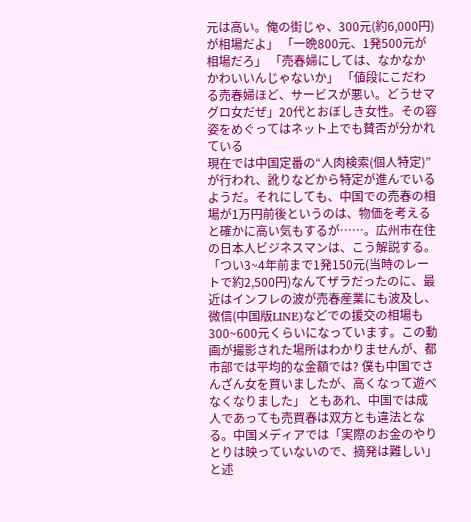元は高い。俺の街じゃ、300元(約6,000円)が相場だよ」 「一晩800元、1発500元が相場だろ」 「売春婦にしては、なかなかかわいいんじゃないか」 「値段にこだわる売春婦ほど、サービスが悪い。どうせマグロ女だぜ」20代とおぼしき女性。その容姿をめぐってはネット上でも賛否が分かれている
現在では中国定番の“人肉検索(個人特定)”が行われ、訛りなどから特定が進んでいるようだ。それにしても、中国での売春の相場が1万円前後というのは、物価を考えると確かに高い気もするが……。広州市在住の日本人ビジネスマンは、こう解説する。 「つい3~4年前まで1発150元(当時のレートで約2,500円)なんてザラだったのに、最近はインフレの波が売春産業にも波及し、微信(中国版LINE)などでの援交の相場も300~600元くらいになっています。この動画が撮影された場所はわかりませんが、都市部では平均的な金額では? 僕も中国でさんざん女を買いましたが、高くなって遊べなくなりました」 ともあれ、中国では成人であっても売買春は双方とも違法となる。中国メディアでは「実際のお金のやりとりは映っていないので、摘発は難しい」と述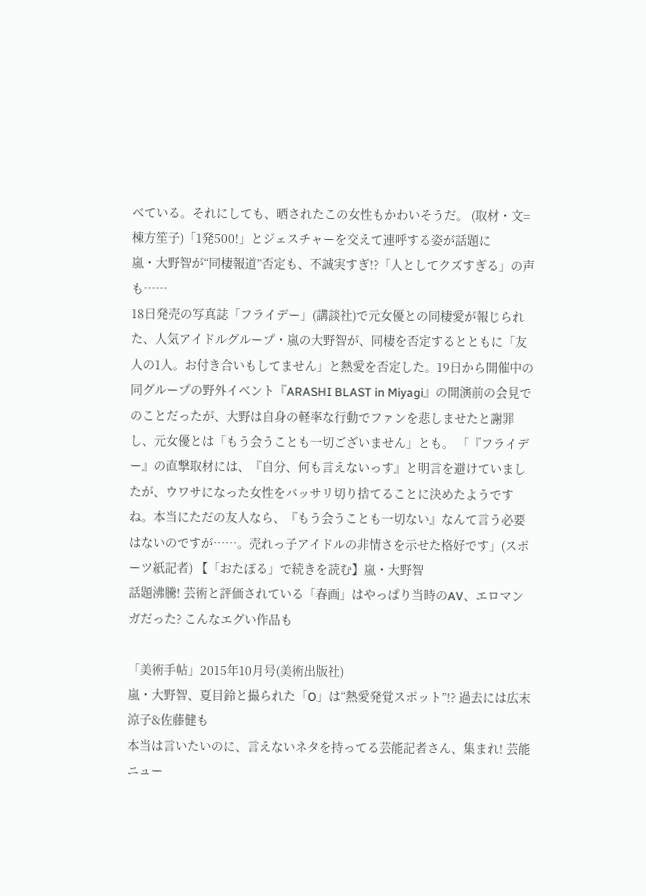べている。それにしても、晒されたこの女性もかわいそうだ。 (取材・文=棟方笙子)「1発500!」とジェスチャーを交えて連呼する姿が話題に
嵐・大野智が“同棲報道”否定も、不誠実すぎ!?「人としてクズすぎる」の声も……
18日発売の写真誌「フライデー」(講談社)で元女優との同棲愛が報じられた、人気アイドルグループ・嵐の大野智が、同棲を否定するとともに「友人の1人。お付き合いもしてません」と熱愛を否定した。19日から開催中の同グループの野外イベント『ARASHI BLAST in Miyagi』の開演前の会見でのことだったが、大野は自身の軽率な行動でファンを悲しませたと謝罪し、元女優とは「もう会うことも一切ございません」とも。 「『フライデー』の直撃取材には、『自分、何も言えないっす』と明言を避けていましたが、ウワサになった女性をバッサリ切り捨てることに決めたようですね。本当にただの友人なら、『もう会うことも一切ない』なんて言う必要はないのですが……。売れっ子アイドルの非情さを示せた格好です」(スポーツ紙記者) 【「おたぽる」で続きを読む】嵐・大野智
話題沸騰! 芸術と評価されている「春画」はやっぱり当時のAV、エロマンガだった? こんなエグい作品も

「美術手帖」2015年10月号(美術出版社)
嵐・大野智、夏目鈴と撮られた「O」は“熱愛発覚スポット”!? 過去には広末涼子&佐藤健も
本当は言いたいのに、言えないネタを持ってる芸能記者さん、集まれ! 芸能ニュー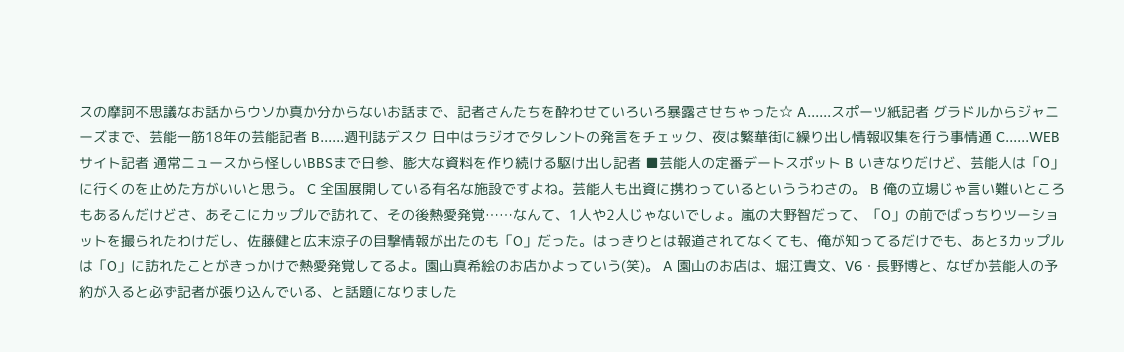スの摩訶不思議なお話からウソか真か分からないお話まで、記者さんたちを酔わせていろいろ暴露させちゃった☆ A......スポーツ紙記者 グラドルからジャニーズまで、芸能一筋18年の芸能記者 B......週刊誌デスク 日中はラジオでタレントの発言をチェック、夜は繁華街に繰り出し情報収集を行う事情通 C......WEBサイト記者 通常ニュースから怪しいBBSまで日参、膨大な資料を作り続ける駆け出し記者 ■芸能人の定番デートスポット B いきなりだけど、芸能人は「O」に行くのを止めた方がいいと思う。 C 全国展開している有名な施設ですよね。芸能人も出資に携わっているといううわさの。 B 俺の立場じゃ言い難いところもあるんだけどさ、あそこにカップルで訪れて、その後熱愛発覚……なんて、1人や2人じゃないでしょ。嵐の大野智だって、「O」の前でばっちりツーショットを撮られたわけだし、佐藤健と広末涼子の目撃情報が出たのも「O」だった。はっきりとは報道されてなくても、俺が知ってるだけでも、あと3カップルは「O」に訪れたことがきっかけで熱愛発覚してるよ。園山真希絵のお店かよっていう(笑)。 A 園山のお店は、堀江貴文、V6・長野博と、なぜか芸能人の予約が入ると必ず記者が張り込んでいる、と話題になりました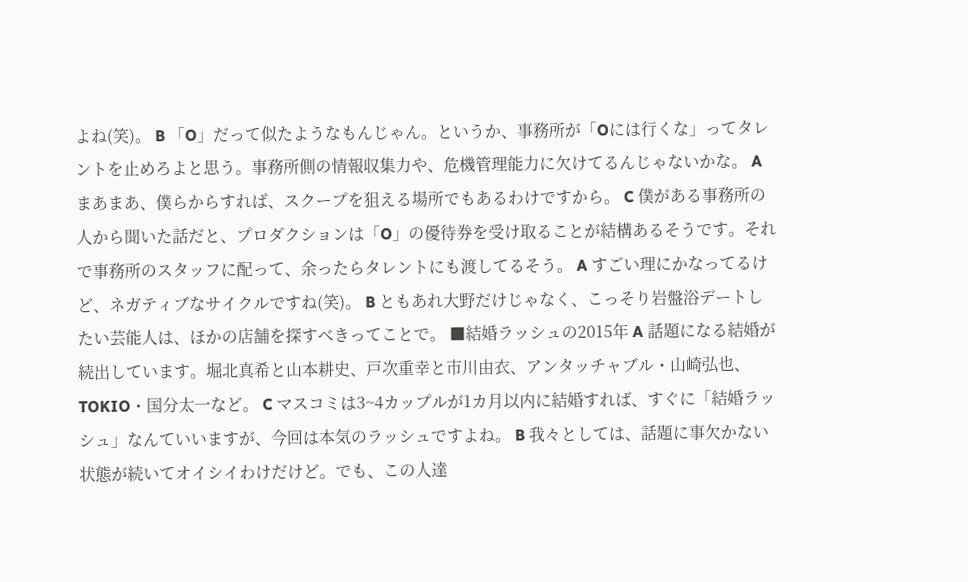よね(笑)。 B 「O」だって似たようなもんじゃん。というか、事務所が「Oには行くな」ってタレントを止めろよと思う。事務所側の情報収集力や、危機管理能力に欠けてるんじゃないかな。 A まあまあ、僕らからすれば、スクープを狙える場所でもあるわけですから。 C 僕がある事務所の人から聞いた話だと、プロダクションは「O」の優待券を受け取ることが結構あるそうです。それで事務所のスタッフに配って、余ったらタレントにも渡してるそう。 A すごい理にかなってるけど、ネガティブなサイクルですね(笑)。 B ともあれ大野だけじゃなく、こっそり岩盤浴デートしたい芸能人は、ほかの店舗を探すべきってことで。 ■結婚ラッシュの2015年 A 話題になる結婚が続出しています。堀北真希と山本耕史、戸次重幸と市川由衣、アンタッチャブル・山崎弘也、TOKIO・国分太一など。 C マスコミは3~4カップルが1カ月以内に結婚すれば、すぐに「結婚ラッシュ」なんていいますが、今回は本気のラッシュですよね。 B 我々としては、話題に事欠かない状態が続いてオイシイわけだけど。でも、この人達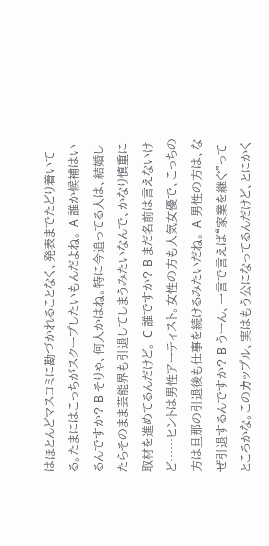はほとんどマスコミに勘づかれることなく、発表までたどり着いてる。たまにはこっちがスクープしたいもんだよね。 A 誰か候補はいるんですか? B そりゃ、何人かはね。特に今追ってる人は、結婚したらそのまま芸能界も引退してしまうみたいなんで、かなり慎重に取材を進めてるんだけど。 C 誰ですか? B まだ名前は言えないけど……ヒントは男性アーティスト。女性の方も人気女優で、こっちの方は旦那の引退後も仕事を続けるみたいだね。 A 男性の方は、なぜ引退するんですか? B うーん、一言で言えば“家業を継ぐ”ってところかな。このカップル、実はもう公になってるんだけど、とにかく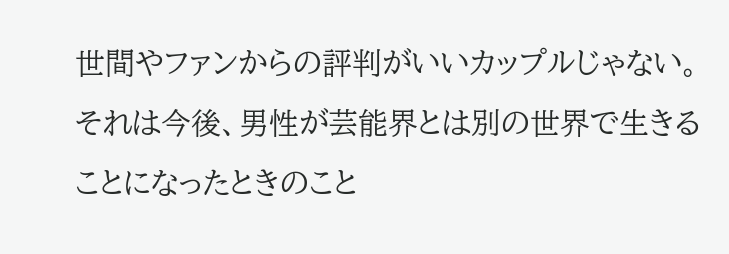世間やファンからの評判がいいカップルじゃない。それは今後、男性が芸能界とは別の世界で生きることになったときのこと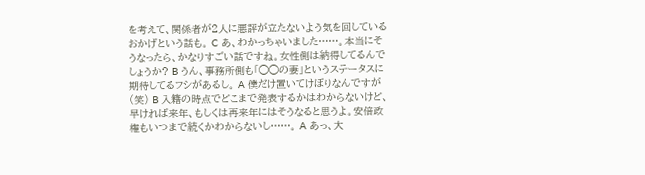を考えて、関係者が2人に悪評が立たないよう気を回しているおかげという話も。 C あ、わかっちゃいました……。本当にそうなったら、かなりすごい話ですね。女性側は納得してるんでしょうか? B うん、事務所側も「◯◯の妻」というステータスに期待してるフシがあるし。 A 僕だけ置いてけぼりなんですが(笑) B 入籍の時点でどこまで発表するかはわからないけど、早ければ来年、もしくは再来年にはそうなると思うよ。安倍政権もいつまで続くかわからないし……。 A あっ、大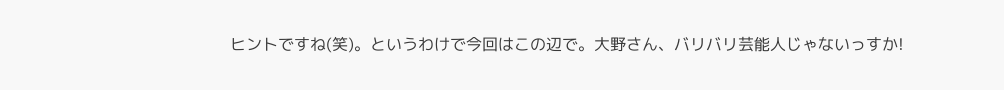ヒントですね(笑)。というわけで今回はこの辺で。大野さん、バリバリ芸能人じゃないっすか!